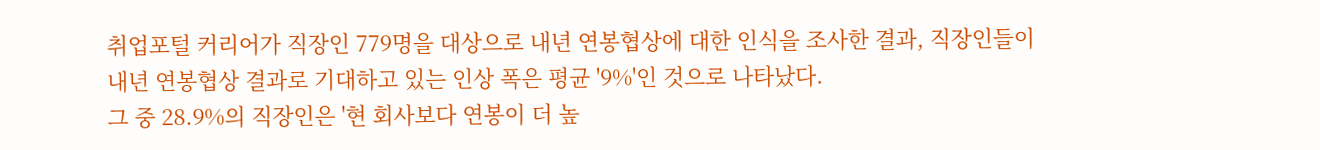취업포털 커리어가 직장인 779명을 대상으로 내년 연봉협상에 대한 인식을 조사한 결과, 직장인들이 내년 연봉협상 결과로 기대하고 있는 인상 폭은 평균 '9%'인 것으로 나타났다.
그 중 28.9%의 직장인은 '현 회사보다 연봉이 더 높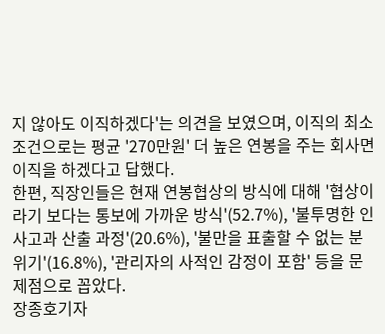지 않아도 이직하겠다'는 의견을 보였으며, 이직의 최소 조건으로는 평균 '270만원' 더 높은 연봉을 주는 회사면 이직을 하겠다고 답했다.
한편, 직장인들은 현재 연봉협상의 방식에 대해 '협상이라기 보다는 통보에 가까운 방식'(52.7%), '불투명한 인사고과 산출 과정'(20.6%), '불만을 표출할 수 없는 분위기'(16.8%), '관리자의 사적인 감정이 포함' 등을 문제점으로 꼽았다.
장종호기자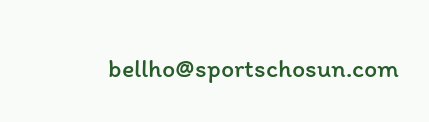bellho@sportschosun.com